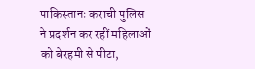पाकिस्तानः कराची पुलिस ने प्रदर्शन कर रहीं महिलाओं को बेरहमी से पीटा,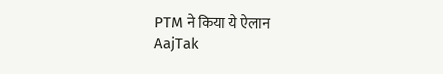PTM ने किया ये ऐलान
AajTak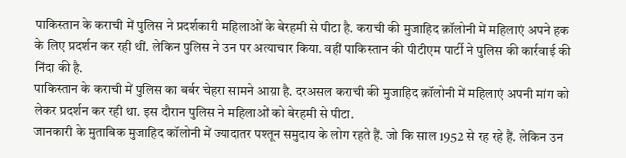पाकिस्तान के कराची में पुलिस ने प्रदर्शकारी महिलाओं के बेरहमी से पीटा है. कराची की मुजाहिद क़ॉलोनी में महिलाएं अपने हक के लिए प्रदर्शन कर रही थीं. लेकिन पुलिस ने उन पर अत्याचार किया. वहीं पाकिस्तान की पीटीएम पार्टी ने पुलिस की कार्रवाई की निंदा की है.
पाकिस्तान के कराची में पुलिस का बर्बर चेहरा सामने आय़ा है. दरअसल कराची की मुजाहिद क़ॉलोनी में महिलाएं अपनी मांग को लेकर प्रदर्शन कर रही था. इस दौरान पुलिस ने महिलाओं को बेरहमी से पीटा.
जानकारी के मुताबिक मुजाहिद कॉलोनी में ज्यादातर पश्तून समुदाय के लोग रहते हैं. जो कि साल 1952 से रह रहे हैं. लेकिन उन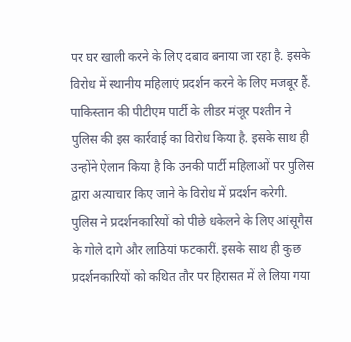पर घर खाली करने के लिए दबाव बनाया जा रहा है. इसके विरोध में स्थानीय महिलाएं प्रदर्शन करने के लिए मजबूर हैं. पाकिस्तान की पीटीएम पार्टी के लीडर मंजूर पश्तीन ने पुलिस की इस कार्रवाई का विरोध किया है. इसके साथ ही उन्होंने ऐलान किया है कि उनकी पार्टी महिलाओं पर पुलिस द्वारा अत्याचार किए जाने के विरोध में प्रदर्शन करेगी.
पुलिस ने प्रदर्शनकारियों को पीछे धकेलने के लिए आंसूगैस के गोले दागे और लाठियां फटकारीं. इसके साथ ही कुछ प्रदर्शनकारियों को कथित तौर पर हिरासत में ले लिया गया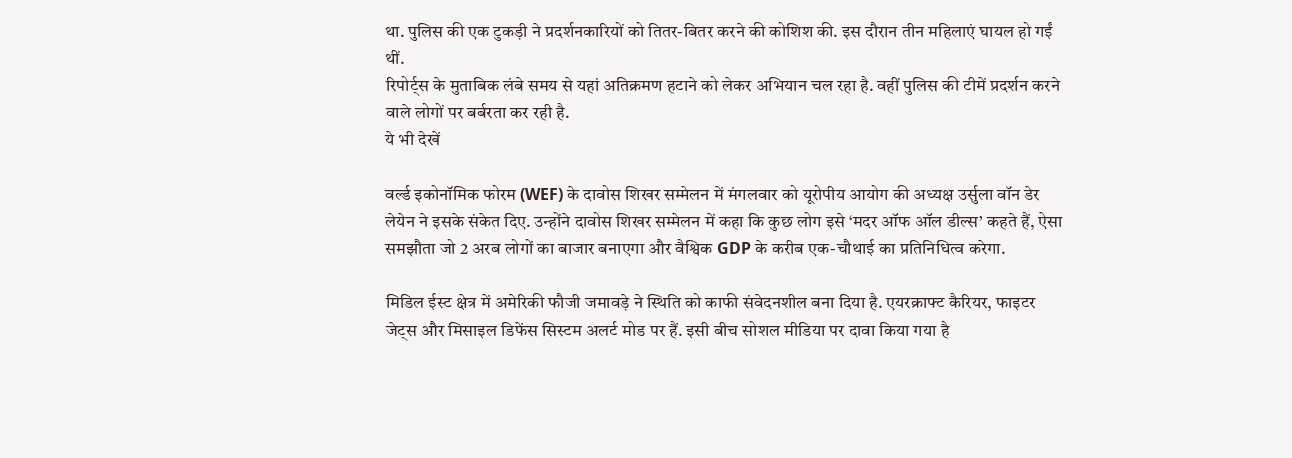था. पुलिस की एक टुकड़ी ने प्रदर्शनकारियों को तितर-बितर करने की कोशिश की. इस दौरान तीन महिलाएं घायल हो गईं थीं.
रिपोर्ट्स के मुताबिक लंबे समय से यहां अतिक्रमण हटाने को लेकर अभियान चल रहा है. वहीं पुलिस की टीमें प्रदर्शन करने वाले लोगों पर बर्बरता कर रही है.
ये भी देखें

वर्ल्ड इकोनॉमिक फोरम (WEF) के दावोस शिखर सम्मेलन में मंगलवार को यूरोपीय आयोग की अध्यक्ष उर्सुला वॉन डेर लेयेन ने इसके संकेत दिए. उन्होंने दावोस शिखर सम्मेलन में कहा कि कुछ लोग इसे ‘मदर ऑफ ऑल डील्स’ कहते हैं, ऐसा समझौता जो 2 अरब लोगों का बाजार बनाएगा और वैश्विक GDP के करीब एक-चौथाई का प्रतिनिधित्व करेगा.

मिडिल ईस्ट क्षेत्र में अमेरिकी फौजी जमावड़े ने स्थिति को काफी संवेदनशील बना दिया है. एयरक्राफ्ट कैरियर, फाइटर जेट्स और मिसाइल डिफेंस सिस्टम अलर्ट मोड पर हैं. इसी बीच सोशल मीडिया पर दावा किया गया है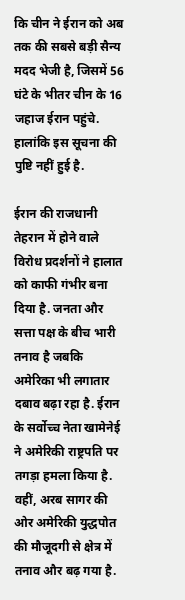कि चीन ने ईरान को अब तक की सबसे बड़ी सैन्य मदद भेजी है, जिसमें 56 घंटे के भीतर चीन के 16 जहाज ईरान पहुंचे. हालांकि इस सूचना की पुष्टि नहीं हुई है.

ईरान की राजधानी तेहरान में होने वाले विरोध प्रदर्शनों ने हालात को काफी गंभीर बना दिया है. जनता और सत्ता पक्ष के बीच भारी तनाव है जबकि अमेरिका भी लगातार दबाव बढ़ा रहा है. ईरान के सर्वोच्च नेता खामेनेई ने अमेरिकी राष्ट्रपति पर तगड़ा हमला किया है. वहीं, अरब सागर की ओर अमेरिकी युद्धपोत की मौजूदगी से क्षेत्र में तनाव और बढ़ गया है.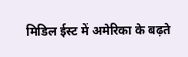मिडिल ईस्ट में अमेरिका के बढ़ते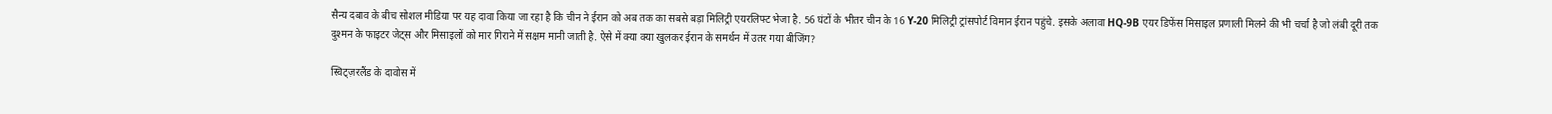सैन्य दबाव के बीच सोशल मीडिया पर यह दावा किया जा रहा है कि चीन ने ईरान को अब तक का सबसे बड़ा मिलिट्री एयरलिफ्ट भेजा है. 56 घंटों के भीतर चीन के 16 Y-20 मिलिट्री ट्रांसपोर्ट विमान ईरान पहुंचे. इसके अलावा HQ-9B एयर डिफेंस मिसाइल प्रणाली मिलने की भी चर्चा है जो लंबी दूरी तक दुश्मन के फाइटर जेट्स और मिसाइलों को मार गिराने में सक्षम मानी जाती है. ऐसे में क्या क्या खुलकर ईरान के समर्थन में उतर गया बीजिंग?

स्विट्ज़रलैंड के दावोस में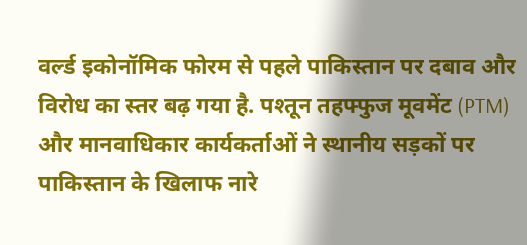वर्ल्ड इकोनॉमिक फोरम से पहले पाकिस्तान पर दबाव और विरोध का स्तर बढ़ गया है. पश्तून तहफ्फुज मूवमेंट (PTM) और मानवाधिकार कार्यकर्ताओं ने स्थानीय सड़कों पर पाकिस्तान के खिलाफ नारे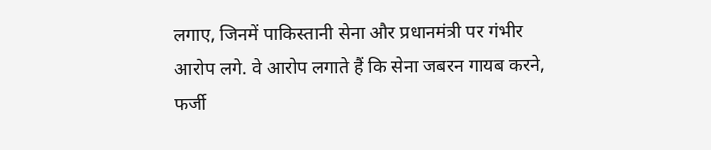लगाए, जिनमें पाकिस्तानी सेना और प्रधानमंत्री पर गंभीर आरोप लगे. वे आरोप लगाते हैं कि सेना जबरन गायब करने, फर्जी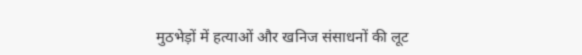मुठभेड़ों में हत्याओं और खनिज संसाधनों की लूट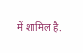में शामिल है.